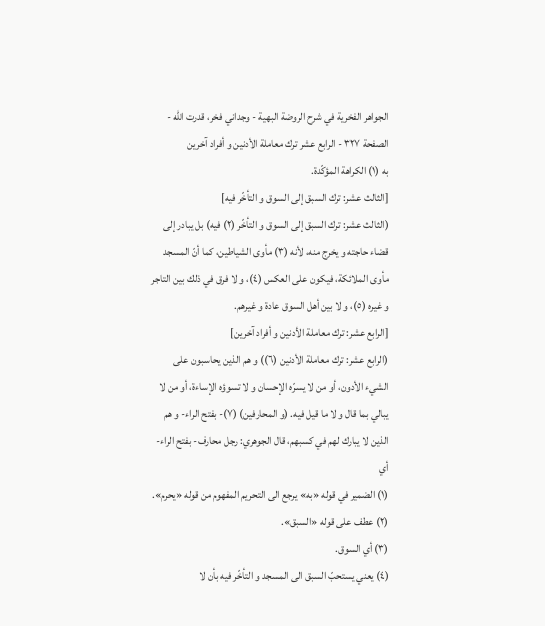الجواهر الفخرية في شرح الروضة البهية - وجداني فخر، قدرت الله - الصفحة ٣٢٧ - الرابع عشر ترك معاملة الأدنين و أفراد آخرين
به (١) الكراهة المؤكّدة.
[الثالث عشر: ترك السبق إلى السوق و التأخّر فيه]
(الثالث عشر: ترك السبق إلى السوق و التأخّر (٢) فيه) بل يبادر إلى قضاء حاجته و يخرج منه، لأنه (٣) مأوى الشياطين، كما أنّ المسجد مأوى الملائكة، فيكون على العكس (٤)، و لا فرق في ذلك بين التاجر و غيره (٥)، و لا بين أهل السوق عادة و غيرهم.
[الرابع عشر: ترك معاملة الأدنين و أفراد آخرين]
(الرابع عشر: ترك معاملة الأدنين (٦)) و هم الذين يحاسبون على الشيء الأدون، أو من لا يسرّه الإحسان و لا تسوؤه الإساءة، أو من لا يبالي بما قال و لا ما قيل فيه. (و المحارفين) (٧)- بفتح الراء- و هم الذين لا يبارك لهم في كسبهم، قال الجوهري: رجل محارف- بفتح الراء- أي
(١) الضمير في قوله «به» يرجع الى التحريم المفهوم من قوله «يحرم».
(٢) عطف على قوله «السبق».
(٣) أي السوق.
(٤) يعني يستحبّ السبق الى المسجد و التأخّر فيه بأن لا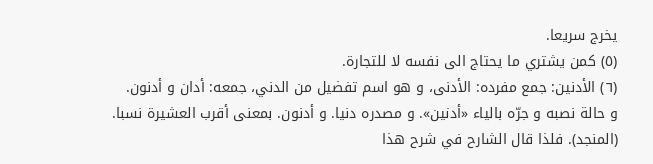يخرج سريعا.
(٥) كمن يشتري ما يحتاج الى نفسه لا للتجارة.
(٦) الأدنين: جمع مفرده: الأدنى، و هو اسم تفضيل من الدني، جمعه: أدان و أدنون.
و حالة نصبه و جرّه بالياء «أدنين». و مصدره دنيا. و أدنون. بمعنى أقرب العشيرة نسبا. (المنجد). فلذا قال الشارح في شرح هذا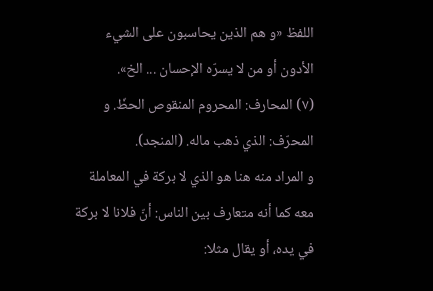اللفظ «و هم الذين يحاسبون على الشيء الأدون أو من لا يسرّه الإحسان ... الخ».
(٧) المحارف: المحروم المنقوص الحظّ. و المحرّف: الذي ذهب ماله. (المنجد).
و المراد منه هنا هو الذي لا بركة في المعاملة معه كما أنه متعارف بين الناس: أنّ فلانا لا بركة في يده، أو يقال مثلا: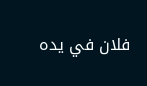فلان في يده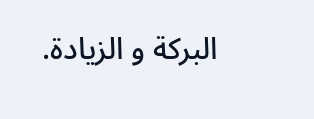البركة و الزيادة.